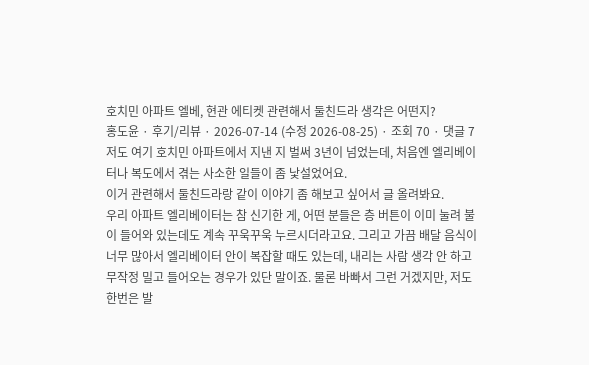호치민 아파트 엘베, 현관 에티켓 관련해서 둘친드라 생각은 어떤지?
홍도윤 · 후기/리뷰 · 2026-07-14 (수정 2026-08-25) · 조회 70 · 댓글 7
저도 여기 호치민 아파트에서 지낸 지 벌써 3년이 넘었는데, 처음엔 엘리베이터나 복도에서 겪는 사소한 일들이 좀 낯설었어요.
이거 관련해서 둘친드라랑 같이 이야기 좀 해보고 싶어서 글 올려봐요.
우리 아파트 엘리베이터는 참 신기한 게, 어떤 분들은 층 버튼이 이미 눌려 불이 들어와 있는데도 계속 꾸욱꾸욱 누르시더라고요. 그리고 가끔 배달 음식이 너무 많아서 엘리베이터 안이 복잡할 때도 있는데, 내리는 사람 생각 안 하고 무작정 밀고 들어오는 경우가 있단 말이죠. 물론 바빠서 그런 거겠지만, 저도 한번은 발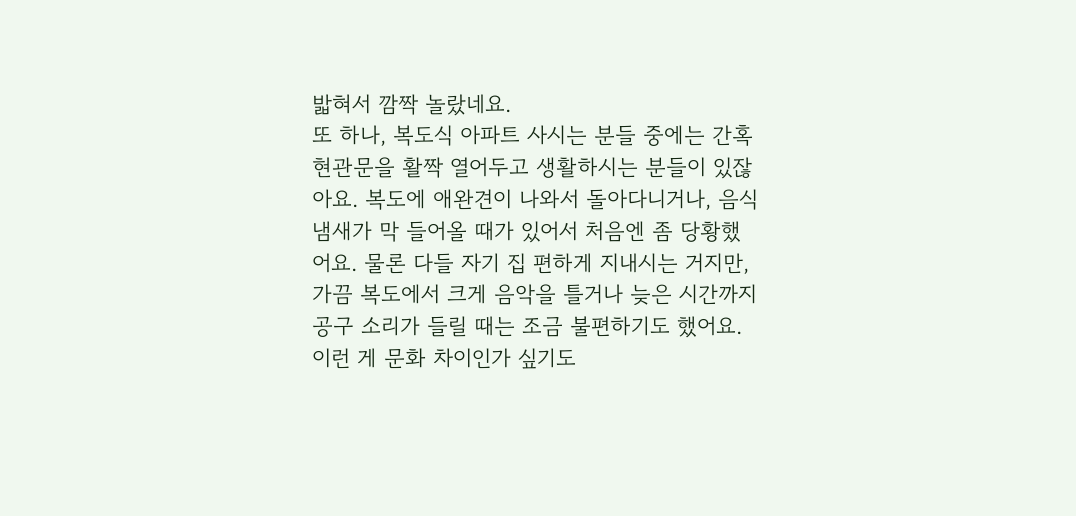밟혀서 깜짝 놀랐네요.
또 하나, 복도식 아파트 사시는 분들 중에는 간혹 현관문을 활짝 열어두고 생활하시는 분들이 있잖아요. 복도에 애완견이 나와서 돌아다니거나, 음식 냄새가 막 들어올 때가 있어서 처음엔 좀 당황했어요. 물론 다들 자기 집 편하게 지내시는 거지만, 가끔 복도에서 크게 음악을 틀거나 늦은 시간까지 공구 소리가 들릴 때는 조금 불편하기도 했어요.
이런 게 문화 차이인가 싶기도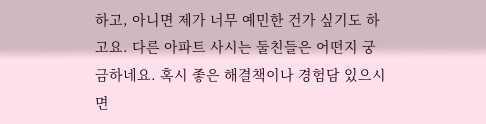하고, 아니면 제가 너무 예민한 건가 싶기도 하고요. 다른 아파트 사시는 둘친들은 어떤지 궁금하네요. 혹시 좋은 해결책이나 경험담 있으시면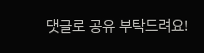댓글로 공유 부탁드려요!